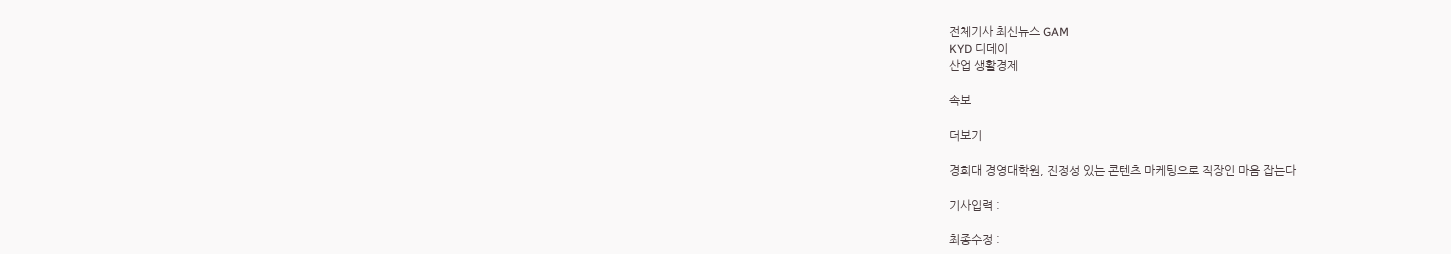전체기사 최신뉴스 GAM
KYD 디데이
산업 생활경제

속보

더보기

경희대 경영대학원, 진정성 있는 콘텐츠 마케팅으로 직장인 마음 잡는다

기사입력 :

최종수정 :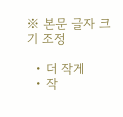※ 본문 글자 크기 조정

  • 더 작게
  • 작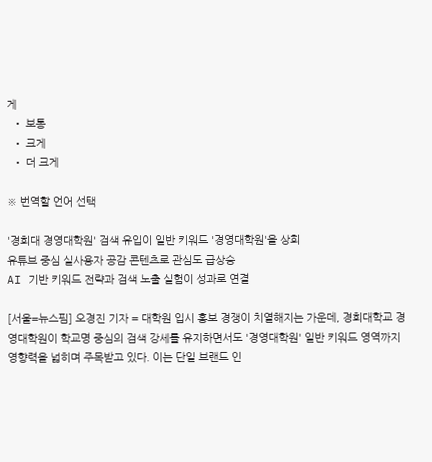게
  • 보통
  • 크게
  • 더 크게

※ 번역할 언어 선택

'경희대 경영대학원' 검색 유입이 일반 키워드 '경영대학원'을 상회
유튜브 중심 실사용자 공감 콘텐츠로 관심도 급상승
AI 기반 키워드 전략과 검색 노출 실험이 성과로 연결

[서울=뉴스핌] 오경진 기자 = 대학원 입시 홍보 경쟁이 치열해지는 가운데, 경희대학교 경영대학원이 학교명 중심의 검색 강세를 유지하면서도 '경영대학원' 일반 키워드 영역까지 영향력을 넓히며 주목받고 있다. 이는 단일 브랜드 인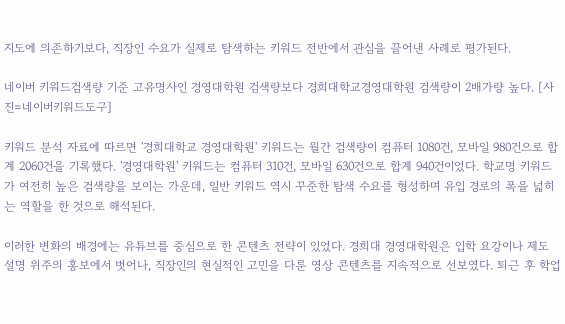지도에 의존하기보다, 직장인 수요가 실제로 탐색하는 키워드 전반에서 관심을 끌어낸 사례로 평가된다.

네이버 키워드검색량 기준 고유명사인 경영대학원 검색량보다 경희대학교경영대학원 검색량이 2배가량 높다. [사진=네이버키워드도구]

키워드 분석 자료에 따르면 '경희대학교 경영대학원' 키워드는 월간 검색량이 컴퓨터 1080건, 모바일 980건으로 합계 2060건을 기록했다. '경영대학원' 키워드는 컴퓨터 310건, 모바일 630건으로 합계 940건이었다. 학교명 키워드가 여전히 높은 검색량을 보이는 가운데, 일반 키워드 역시 꾸준한 탐색 수요를 형성하며 유입 경로의 폭을 넓히는 역할을 한 것으로 해석된다.

이러한 변화의 배경에는 유튜브를 중심으로 한 콘텐츠 전략이 있었다. 경희대 경영대학원은 입학 요강이나 제도 설명 위주의 홍보에서 벗어나, 직장인의 현실적인 고민을 다룬 영상 콘텐츠를 지속적으로 선보였다. 퇴근 후 학업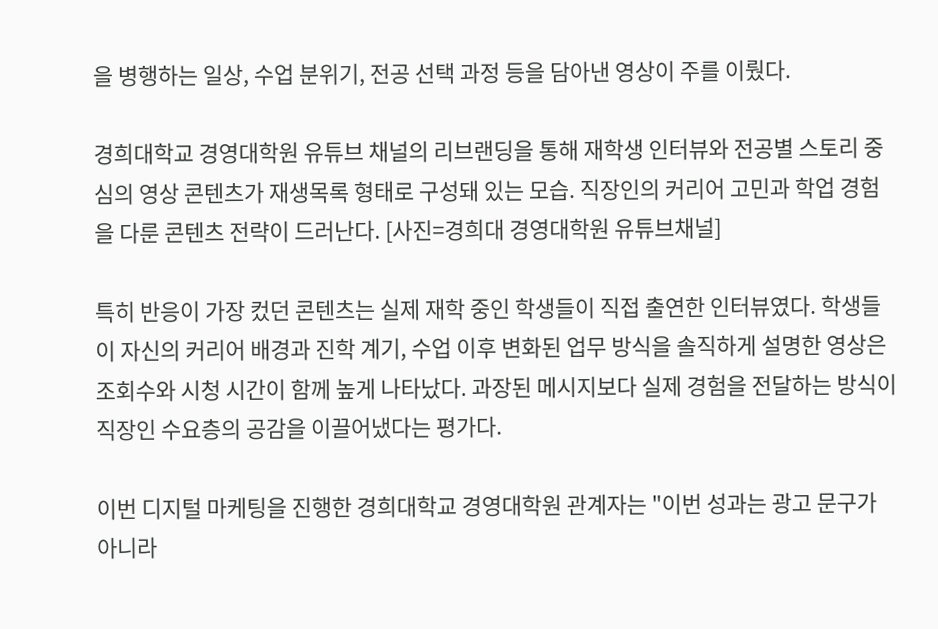을 병행하는 일상, 수업 분위기, 전공 선택 과정 등을 담아낸 영상이 주를 이뤘다.

경희대학교 경영대학원 유튜브 채널의 리브랜딩을 통해 재학생 인터뷰와 전공별 스토리 중심의 영상 콘텐츠가 재생목록 형태로 구성돼 있는 모습. 직장인의 커리어 고민과 학업 경험을 다룬 콘텐츠 전략이 드러난다. [사진=경희대 경영대학원 유튜브채널]

특히 반응이 가장 컸던 콘텐츠는 실제 재학 중인 학생들이 직접 출연한 인터뷰였다. 학생들이 자신의 커리어 배경과 진학 계기, 수업 이후 변화된 업무 방식을 솔직하게 설명한 영상은 조회수와 시청 시간이 함께 높게 나타났다. 과장된 메시지보다 실제 경험을 전달하는 방식이 직장인 수요층의 공감을 이끌어냈다는 평가다.

이번 디지털 마케팅을 진행한 경희대학교 경영대학원 관계자는 "이번 성과는 광고 문구가 아니라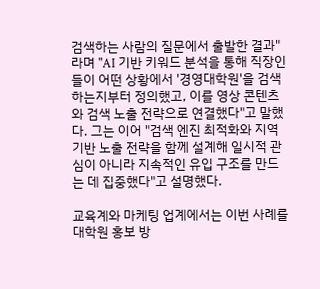검색하는 사람의 질문에서 출발한 결과"라며 "AI 기반 키워드 분석을 통해 직장인들이 어떤 상황에서 '경영대학원'을 검색하는지부터 정의했고, 이를 영상 콘텐츠와 검색 노출 전략으로 연결했다"고 말했다. 그는 이어 "검색 엔진 최적화와 지역 기반 노출 전략을 함께 설계해 일시적 관심이 아니라 지속적인 유입 구조를 만드는 데 집중했다"고 설명했다.

교육계와 마케팅 업계에서는 이번 사례를 대학원 홍보 방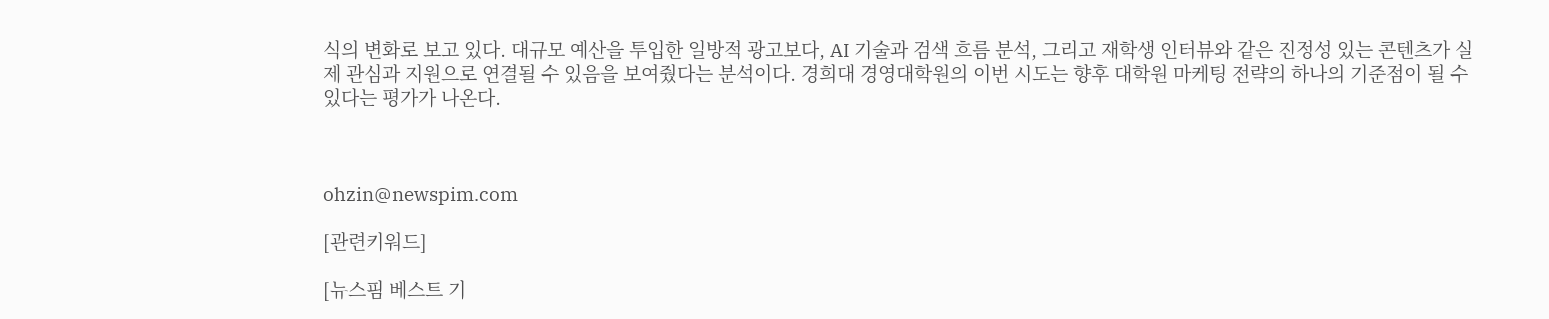식의 변화로 보고 있다. 대규모 예산을 투입한 일방적 광고보다, AI 기술과 검색 흐름 분석, 그리고 재학생 인터뷰와 같은 진정성 있는 콘텐츠가 실제 관심과 지원으로 연결될 수 있음을 보여줬다는 분석이다. 경희대 경영대학원의 이번 시도는 향후 대학원 마케팅 전략의 하나의 기준점이 될 수 있다는 평가가 나온다.



ohzin@newspim.com

[관련키워드]

[뉴스핌 베스트 기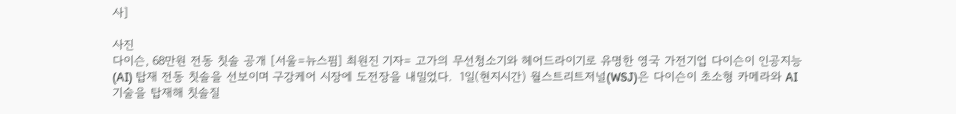사]

사진
다이슨, 68만원 전동 칫솔 공개 [서울=뉴스핌] 최원진 기자= 고가의 무선청소기와 헤어드라이기로 유명한 영국 가전기업 다이슨이 인공지능(AI) 탑재 전동 칫솔을 선보이며 구강케어 시장에 도전장을 내밀었다.  1일(현지시간) 월스트리트저널(WSJ)은 다이슨이 초소형 카메라와 AI 기술을 탑재해 칫솔질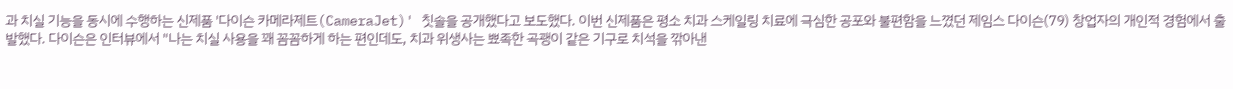과 치실 기능을 동시에 수행하는 신제품 '다이슨 카메라제트(CameraJet)' 칫솔을 공개했다고 보도했다. 이번 신제품은 평소 치과 스케일링 치료에 극심한 공포와 불편함을 느꼈던 제임스 다이슨(79) 창업자의 개인적 경험에서 출발했다. 다이슨은 인터뷰에서 "나는 치실 사용을 꽤 꼼꼼하게 하는 편인데도, 치과 위생사는 뾰족한 곡괭이 같은 기구로 치석을 깎아낸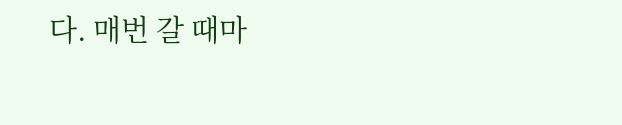다. 매번 갈 때마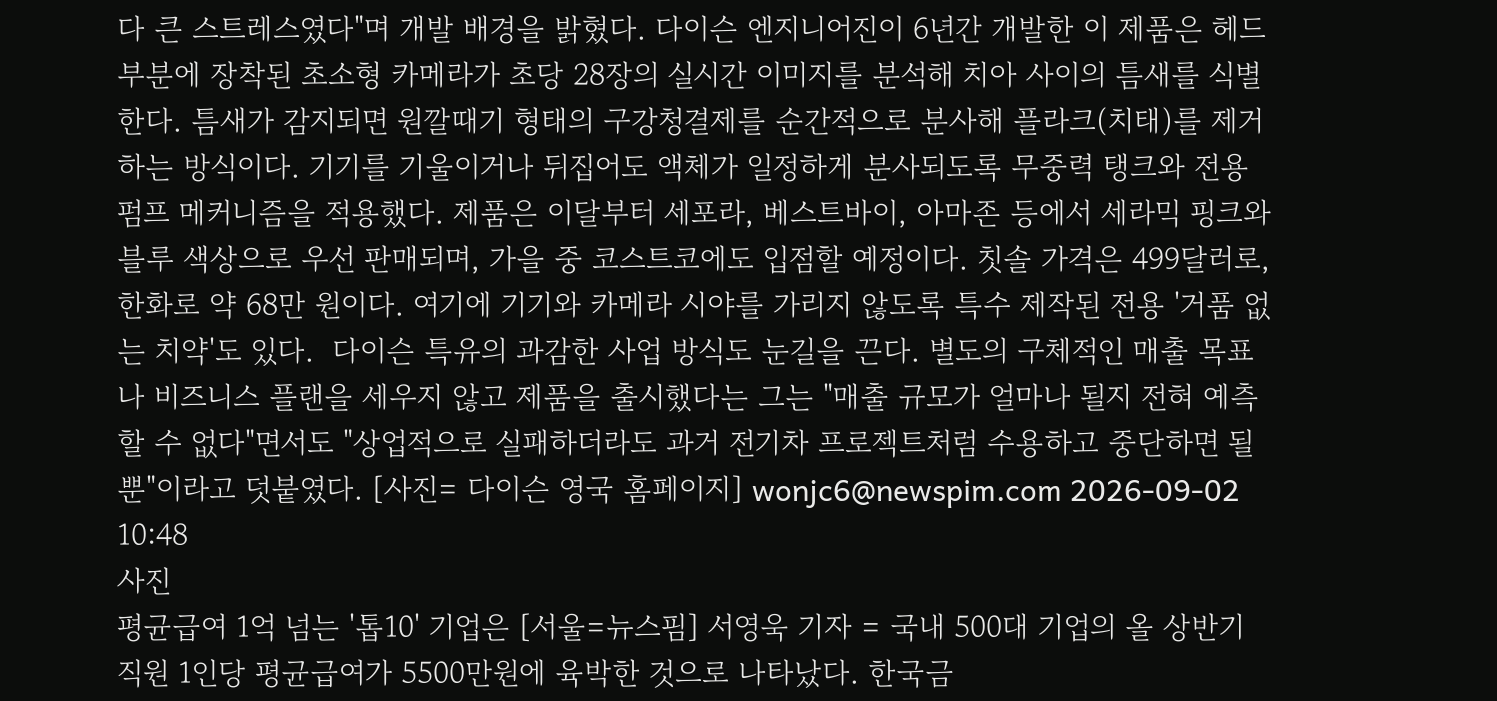다 큰 스트레스였다"며 개발 배경을 밝혔다. 다이슨 엔지니어진이 6년간 개발한 이 제품은 헤드 부분에 장착된 초소형 카메라가 초당 28장의 실시간 이미지를 분석해 치아 사이의 틈새를 식별한다. 틈새가 감지되면 원깔때기 형태의 구강청결제를 순간적으로 분사해 플라크(치태)를 제거하는 방식이다. 기기를 기울이거나 뒤집어도 액체가 일정하게 분사되도록 무중력 탱크와 전용 펌프 메커니즘을 적용했다. 제품은 이달부터 세포라, 베스트바이, 아마존 등에서 세라믹 핑크와 블루 색상으로 우선 판매되며, 가을 중 코스트코에도 입점할 예정이다. 칫솔 가격은 499달러로, 한화로 약 68만 원이다. 여기에 기기와 카메라 시야를 가리지 않도록 특수 제작된 전용 '거품 없는 치약'도 있다.  다이슨 특유의 과감한 사업 방식도 눈길을 끈다. 별도의 구체적인 매출 목표나 비즈니스 플랜을 세우지 않고 제품을 출시했다는 그는 "매출 규모가 얼마나 될지 전혀 예측할 수 없다"면서도 "상업적으로 실패하더라도 과거 전기차 프로젝트처럼 수용하고 중단하면 될 뿐"이라고 덧붙였다. [사진= 다이슨 영국 홈페이지] wonjc6@newspim.com 2026-09-02 10:48
사진
평균급여 1억 넘는 '톱10' 기업은 [서울=뉴스핌] 서영욱 기자 = 국내 500대 기업의 올 상반기 직원 1인당 평균급여가 5500만원에 육박한 것으로 나타났다. 한국금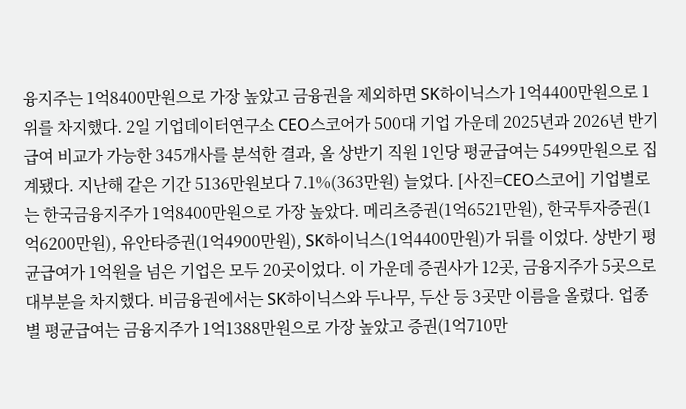융지주는 1억8400만원으로 가장 높았고 금융권을 제외하면 SK하이닉스가 1억4400만원으로 1위를 차지했다. 2일 기업데이터연구소 CEO스코어가 500대 기업 가운데 2025년과 2026년 반기 급여 비교가 가능한 345개사를 분석한 결과, 올 상반기 직원 1인당 평균급여는 5499만원으로 집계됐다. 지난해 같은 기간 5136만원보다 7.1%(363만원) 늘었다. [사진=CEO스코어] 기업별로는 한국금융지주가 1억8400만원으로 가장 높았다. 메리츠증권(1억6521만원), 한국투자증권(1억6200만원), 유안타증권(1억4900만원), SK하이닉스(1억4400만원)가 뒤를 이었다. 상반기 평균급여가 1억원을 넘은 기업은 모두 20곳이었다. 이 가운데 증권사가 12곳, 금융지주가 5곳으로 대부분을 차지했다. 비금융권에서는 SK하이닉스와 두나무, 두산 등 3곳만 이름을 올렸다. 업종별 평균급여는 금융지주가 1억1388만원으로 가장 높았고 증권(1억710만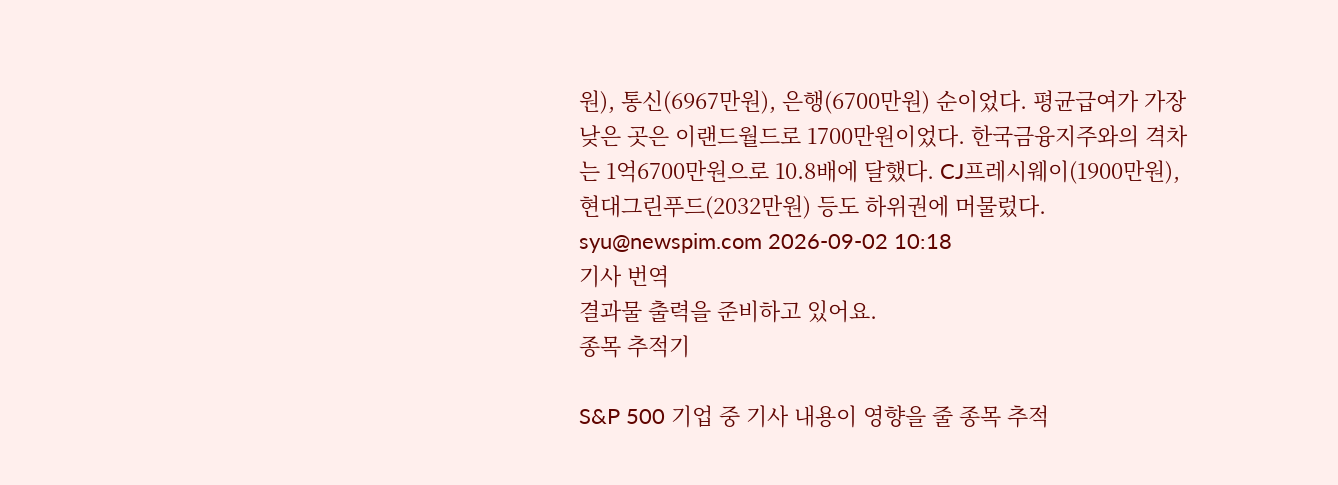원), 통신(6967만원), 은행(6700만원) 순이었다. 평균급여가 가장 낮은 곳은 이랜드월드로 1700만원이었다. 한국금융지주와의 격차는 1억6700만원으로 10.8배에 달했다. CJ프레시웨이(1900만원), 현대그린푸드(2032만원) 등도 하위권에 머물렀다. syu@newspim.com 2026-09-02 10:18
기사 번역
결과물 출력을 준비하고 있어요.
종목 추적기

S&P 500 기업 중 기사 내용이 영향을 줄 종목 추적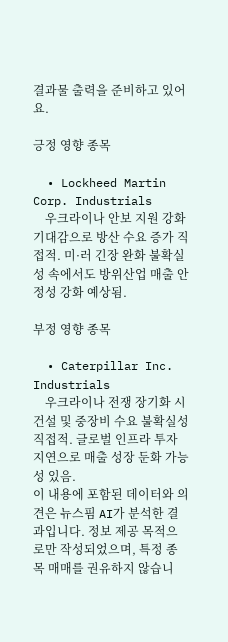결과물 출력을 준비하고 있어요.

긍정 영향 종목

  • Lockheed Martin Corp. Industrials
    우크라이나 안보 지원 강화 기대감으로 방산 수요 증가 직접적. 미·러 긴장 완화 불확실성 속에서도 방위산업 매출 안정성 강화 예상됨.

부정 영향 종목

  • Caterpillar Inc. Industrials
    우크라이나 전쟁 장기화 시 건설 및 중장비 수요 불확실성 직접적. 글로벌 인프라 투자 지연으로 매출 성장 둔화 가능성 있음.
이 내용에 포함된 데이터와 의견은 뉴스핌 AI가 분석한 결과입니다. 정보 제공 목적으로만 작성되었으며, 특정 종목 매매를 권유하지 않습니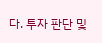다. 투자 판단 및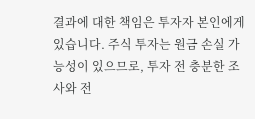결과에 대한 책임은 투자자 본인에게 있습니다. 주식 투자는 원금 손실 가능성이 있으므로, 투자 전 충분한 조사와 전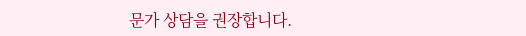문가 상담을 권장합니다.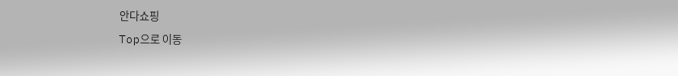안다쇼핑
Top으로 이동